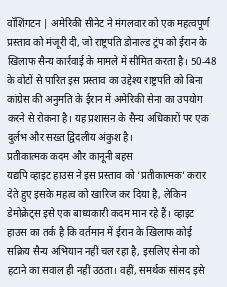वॉशिंगटन | अमेरिकी सीनेट ने मंगलवार को एक महत्वपूर्ण प्रस्ताव को मंजूरी दी, जो राष्ट्रपति डोनाल्ड ट्रंप को ईरान के खिलाफ सैन्य कार्रवाई के मामले में सीमित करता है। 50-48 के वोटों से पारित इस प्रस्ताव का उद्देश्य राष्ट्रपति को बिना कांग्रेस की अनुमति के ईरान में अमेरिकी सेना का उपयोग करने से रोकना है। यह प्रशासन के सैन्य अधिकारों पर एक दुर्लभ और सख्त द्विदलीय अंकुश है।
प्रतीकात्मक कदम और कानूनी बहस
यद्यपि व्हाइट हाउस ने इस प्रस्ताव को ‘प्रतीकात्मक’ करार देते हुए इसके महत्व को खारिज कर दिया है, लेकिन डेमोक्रेट्स इसे एक बाध्यकारी कदम मान रहे हैं। व्हाइट हाउस का तर्क है कि वर्तमान में ईरान के खिलाफ कोई सक्रिय सैन्य अभियान नहीं चल रहा है, इसलिए सेना को हटाने का सवाल ही नहीं उठता। वहीं, समर्थक सांसद इसे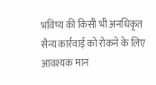भविष्य की किसी भी अनधिकृत सैन्य कार्रवाई को रोकने के लिए आवश्यक मान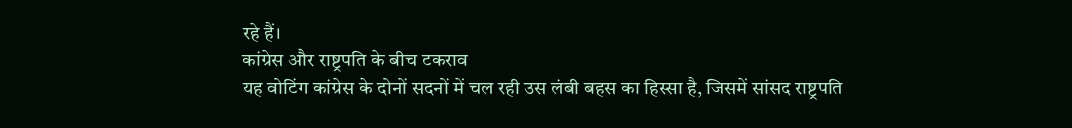रहे हैं।
कांग्रेस और राष्ट्रपति के बीच टकराव
यह वोटिंग कांग्रेस के दोनों सदनों में चल रही उस लंबी बहस का हिस्सा है, जिसमें सांसद राष्ट्रपति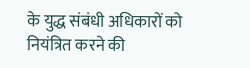के युद्ध संबंधी अधिकारों को नियंत्रित करने की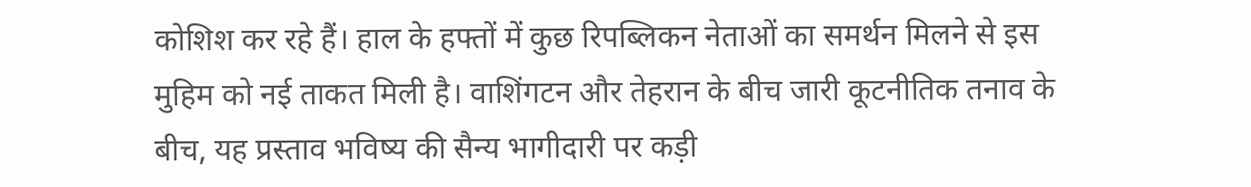कोशिश कर रहे हैं। हाल के हफ्तों में कुछ रिपब्लिकन नेताओं का समर्थन मिलने से इस मुहिम को नई ताकत मिली है। वाशिंगटन और तेहरान के बीच जारी कूटनीतिक तनाव के बीच, यह प्रस्ताव भविष्य की सैन्य भागीदारी पर कड़ी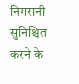निगरानी सुनिश्चित करने के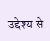उद्देश्य से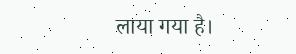लाया गया है।